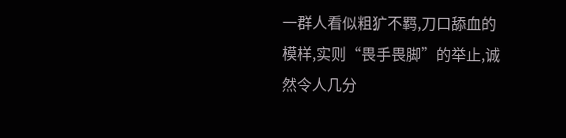一群人看似粗犷不羁,刀口舔血的模样,实则“畏手畏脚”的举止,诚然令人几分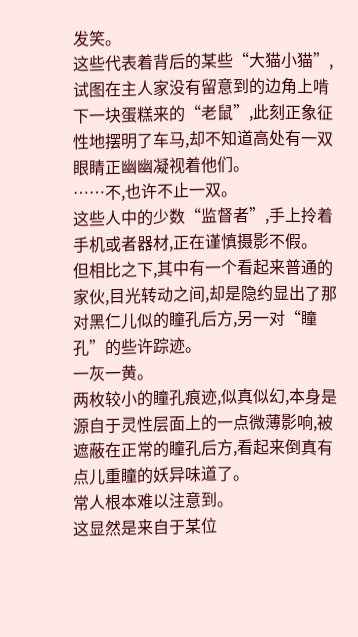发笑。
这些代表着背后的某些“大猫小猫”,试图在主人家没有留意到的边角上啃下一块蛋糕来的“老鼠”,此刻正象征性地摆明了车马,却不知道高处有一双眼睛正幽幽凝视着他们。
……不,也许不止一双。
这些人中的少数“监督者”,手上拎着手机或者器材,正在谨慎摄影不假。
但相比之下,其中有一个看起来普通的家伙,目光转动之间,却是隐约显出了那对黑仁儿似的瞳孔后方,另一对“瞳孔”的些许踪迹。
一灰一黄。
两枚较小的瞳孔痕迹,似真似幻,本身是源自于灵性层面上的一点微薄影响,被遮蔽在正常的瞳孔后方,看起来倒真有点儿重瞳的妖异味道了。
常人根本难以注意到。
这显然是来自于某位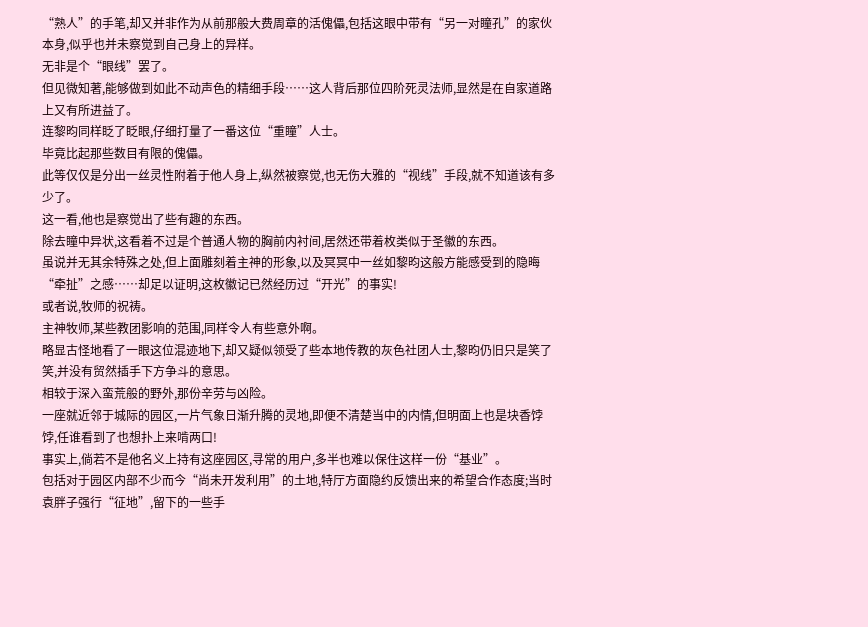“熟人”的手笔,却又并非作为从前那般大费周章的活傀儡,包括这眼中带有“另一对瞳孔”的家伙本身,似乎也并未察觉到自己身上的异样。
无非是个“眼线”罢了。
但见微知著,能够做到如此不动声色的精细手段……这人背后那位四阶死灵法师,显然是在自家道路上又有所进益了。
连黎昀同样眨了眨眼,仔细打量了一番这位“重瞳”人士。
毕竟比起那些数目有限的傀儡。
此等仅仅是分出一丝灵性附着于他人身上,纵然被察觉,也无伤大雅的“视线”手段,就不知道该有多少了。
这一看,他也是察觉出了些有趣的东西。
除去瞳中异状,这看着不过是个普通人物的胸前内衬间,居然还带着枚类似于圣徽的东西。
虽说并无其余特殊之处,但上面雕刻着主神的形象,以及冥冥中一丝如黎昀这般方能感受到的隐晦“牵扯”之感……却足以证明,这枚徽记已然经历过“开光”的事实!
或者说,牧师的祝祷。
主神牧师,某些教团影响的范围,同样令人有些意外啊。
略显古怪地看了一眼这位混迹地下,却又疑似领受了些本地传教的灰色社团人士,黎昀仍旧只是笑了笑,并没有贸然插手下方争斗的意思。
相较于深入蛮荒般的野外,那份辛劳与凶险。
一座就近邻于城际的园区,一片气象日渐升腾的灵地,即便不清楚当中的内情,但明面上也是块香饽饽,任谁看到了也想扑上来啃两口!
事实上,倘若不是他名义上持有这座园区,寻常的用户,多半也难以保住这样一份“基业”。
包括对于园区内部不少而今“尚未开发利用”的土地,特厅方面隐约反馈出来的希望合作态度;当时袁胖子强行“征地”,留下的一些手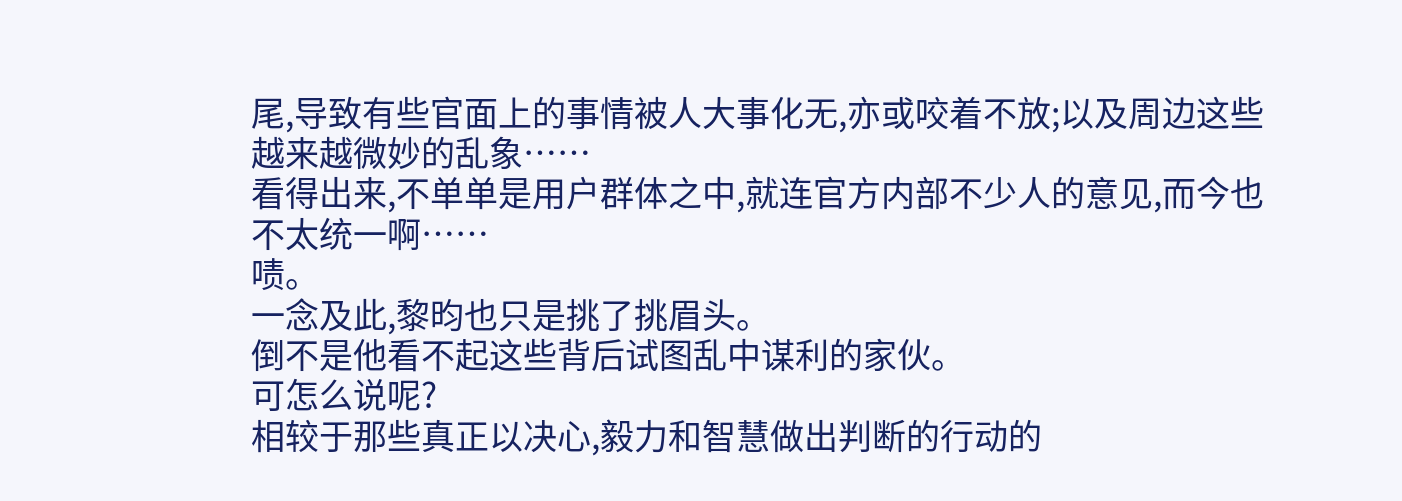尾,导致有些官面上的事情被人大事化无,亦或咬着不放;以及周边这些越来越微妙的乱象……
看得出来,不单单是用户群体之中,就连官方内部不少人的意见,而今也不太统一啊……
啧。
一念及此,黎昀也只是挑了挑眉头。
倒不是他看不起这些背后试图乱中谋利的家伙。
可怎么说呢?
相较于那些真正以决心,毅力和智慧做出判断的行动的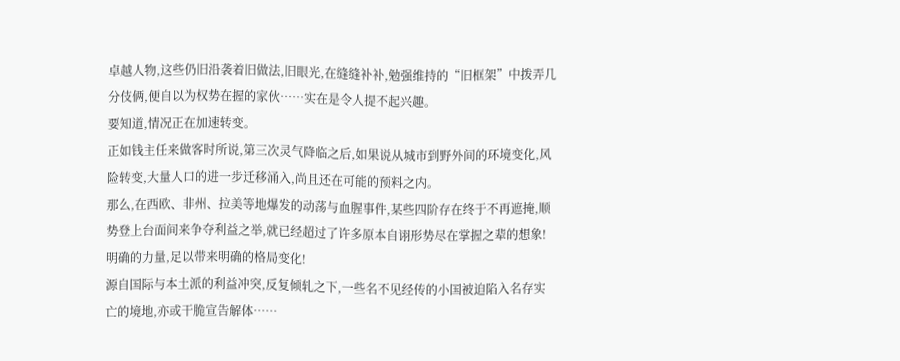卓越人物,这些仍旧沿袭着旧做法,旧眼光,在缝缝补补,勉强维持的“旧框架”中拨弄几分伎俩,便自以为权势在握的家伙……实在是令人提不起兴趣。
要知道,情况正在加速转变。
正如钱主任来做客时所说,第三次灵气降临之后,如果说从城市到野外间的环境变化,风险转变,大量人口的进一步迁移涌入,尚且还在可能的预料之内。
那么,在西欧、非州、拉美等地爆发的动荡与血腥事件,某些四阶存在终于不再遮掩,顺势登上台面间来争夺利益之举,就已经超过了许多原本自诩形势尽在掌握之辈的想象!
明确的力量,足以带来明确的格局变化!
源自国际与本土派的利益冲突,反复倾轧之下,一些名不见经传的小国被迫陷入名存实亡的境地,亦或干脆宣告解体……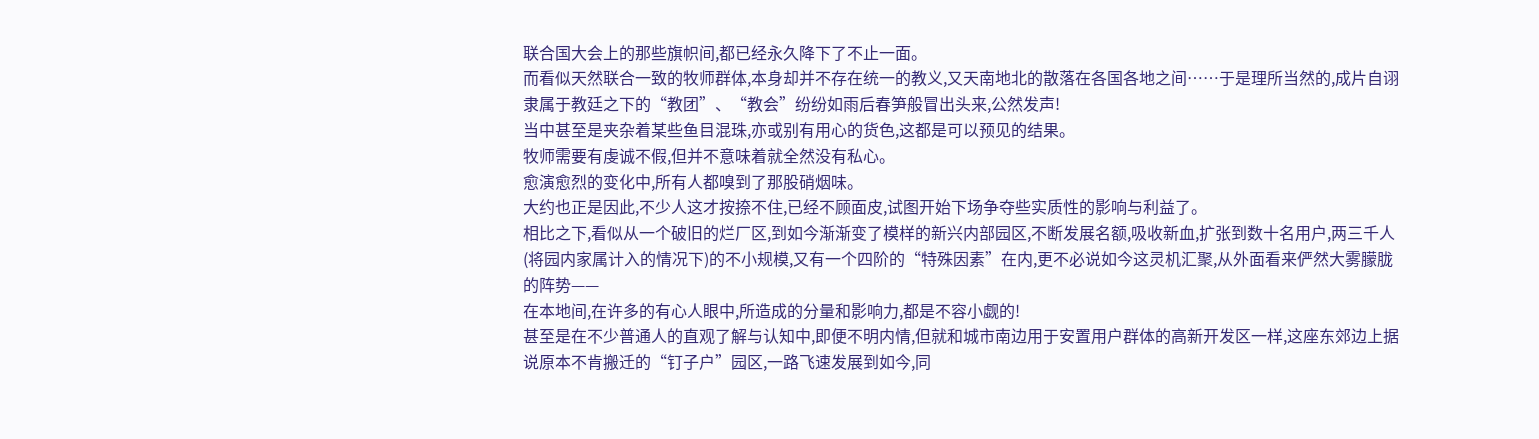联合国大会上的那些旗帜间,都已经永久降下了不止一面。
而看似天然联合一致的牧师群体,本身却并不存在统一的教义,又天南地北的散落在各国各地之间……于是理所当然的,成片自诩隶属于教廷之下的“教团”、“教会”纷纷如雨后春笋般冒出头来,公然发声!
当中甚至是夹杂着某些鱼目混珠,亦或别有用心的货色,这都是可以预见的结果。
牧师需要有虔诚不假,但并不意味着就全然没有私心。
愈演愈烈的变化中,所有人都嗅到了那股硝烟味。
大约也正是因此,不少人这才按捺不住,已经不顾面皮,试图开始下场争夺些实质性的影响与利益了。
相比之下,看似从一个破旧的烂厂区,到如今渐渐变了模样的新兴内部园区,不断发展名额,吸收新血,扩张到数十名用户,两三千人(将园内家属计入的情况下)的不小规模,又有一个四阶的“特殊因素”在内,更不必说如今这灵机汇聚,从外面看来俨然大雾朦胧的阵势——
在本地间,在许多的有心人眼中,所造成的分量和影响力,都是不容小觑的!
甚至是在不少普通人的直观了解与认知中,即便不明内情,但就和城市南边用于安置用户群体的高新开发区一样,这座东郊边上据说原本不肯搬迁的“钉子户”园区,一路飞速发展到如今,同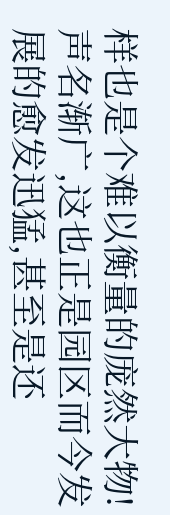样也是个难以衡量的庞然大物!
声名渐广,这也正是园区而今发展的愈发迅猛,甚至是还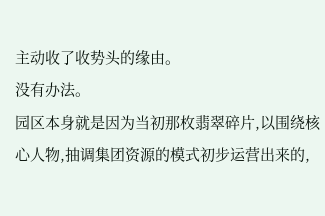主动收了收势头的缘由。
没有办法。
园区本身就是因为当初那枚翡翠碎片,以围绕核心人物,抽调集团资源的模式初步运营出来的,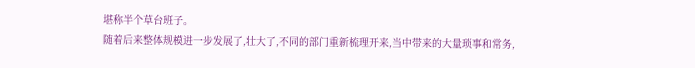堪称半个草台班子。
随着后来整体规模进一步发展了,壮大了,不同的部门重新梳理开来,当中带来的大量琐事和常务,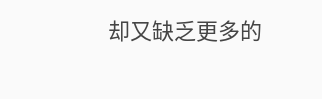却又缺乏更多的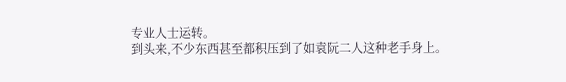专业人士运转。
到头来,不少东西甚至都积压到了如袁阮二人这种老手身上。